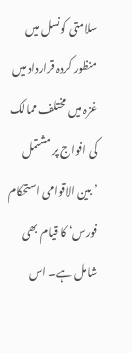سلامتی کونسل میں منظور کردہ قرارداد میں غزہ میں مختلف ممالک کی افواج پر مشتمل ’بین الاقوامی استحکام فورس‘ کا قیام بھی شامل ہے۔ اس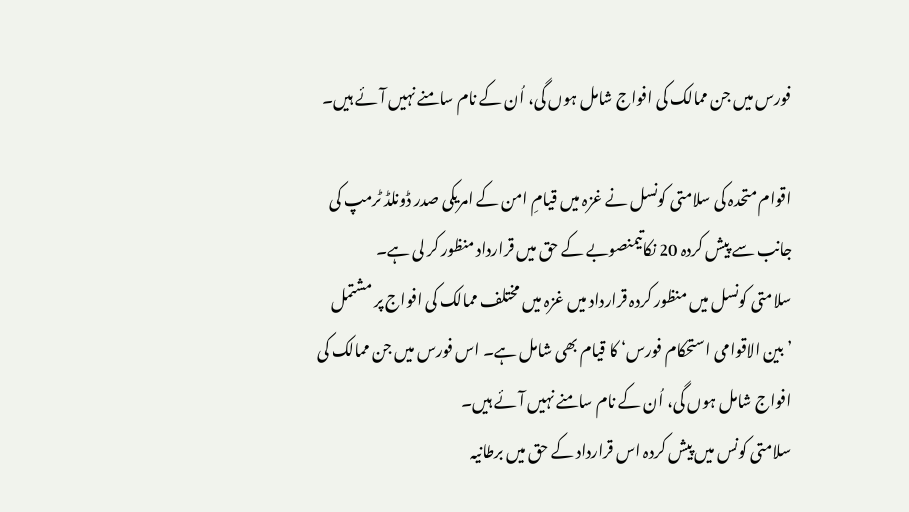فورس میں جن ممالک کی افواج شامل ہوں گی، اُن کے نام سامنے نہیں آئے ہیں۔

اقوام متحدہ کی سلامتی کونسل نے غزہ میں قیامِ امن کے امریکی صدر ڈونلڈ ٹرمپ کی جانب سے پیش کردہ 20 نکاتیمنصوبے کے حق میں قرارداد منظور کر لی ہے۔
سلامتی کونسل میں منظور کردہ قرارداد میں غزہ میں مختلف ممالک کی افواج پر مشتمل ’بین الاقوامی استحکام فورس‘ کا قیام بھی شامل ہے۔ اس فورس میں جن ممالک کی افواج شامل ہوں گی، اُن کے نام سامنے نہیں آئے ہیں۔
سلامتی کونس میں پیش کردہ اس قرارداد کے حق میں برطانیہ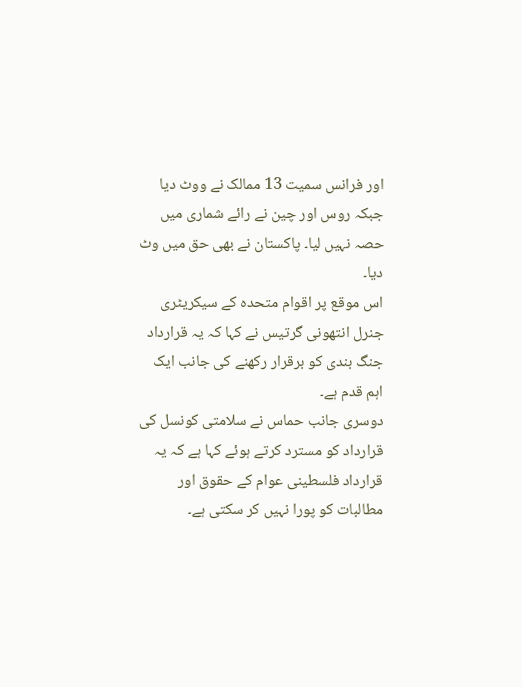اور فرانس سمیت 13 ممالک نے ووٹ دیا جبکہ روس اور چین نے رائے شماری میں حصہ نہیں لیا۔ پاکستان نے بھی حق میں وٹ دیا۔
اس موقع پر اقوام متحدہ کے سیکریٹری جنرل انتھونی گرتیس نے کہا کہ یہ قرارداد جنگ بندی کو برقرار رکھنے کی جانب ایک اہم قدم ہے۔
دوسری جانب حماس نے سلامتی کونسل کی قرارداد کو مسترد کرتے ہوئے کہا ہے کہ یہ قرارداد فلسطینی عوام کے حقوق اور مطالبات کو پورا نہیں کر سکتی ہے۔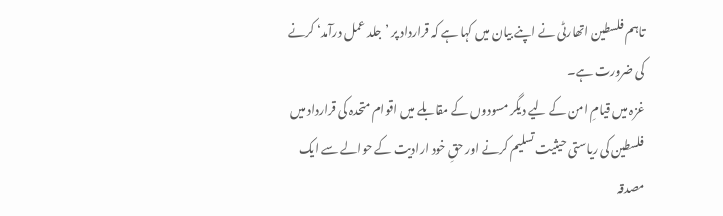تاہم فلسطین اتھارٹی نے اپنے بیان میں کہا ہے کہ قرارداد پر ’جلد عمل درآمد‘ کرنے کی ضرورت ہے۔
غزہ میں قیامِ امن کے لیے دیگر مسودوں کے مقابلے میں اقوام متحدہ کی قرارداد میں فلسطین کی ریاستی حیثیت تسلیم کرنے اور حقِ خود ارادیت کے حوالے سے ایک مصدقہ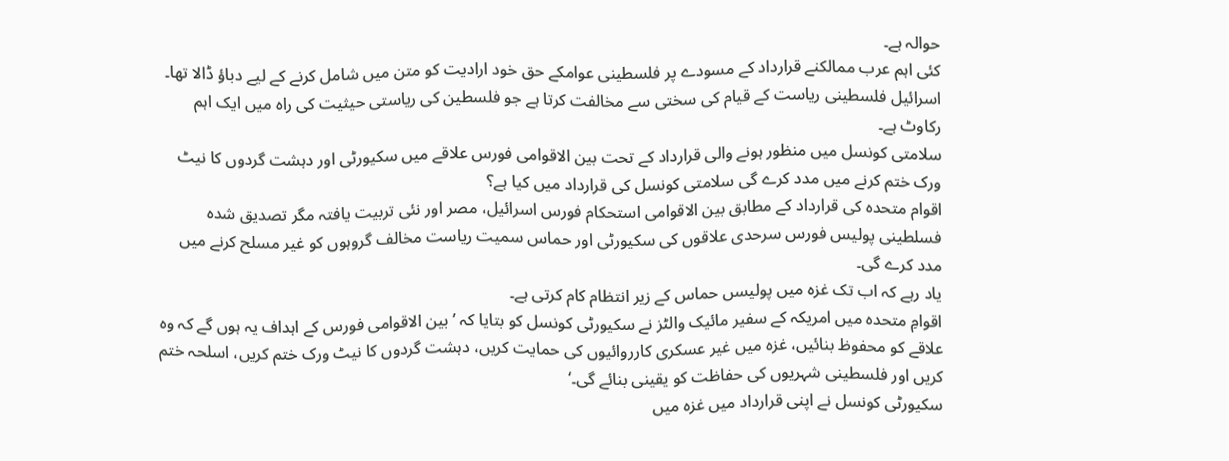حوالہ ہے۔
کئی اہم عرب ممالکنے قرارداد کے مسودے پر فلسطینی عوامکے حق خود ارادیت کو متن میں شامل کرنے کے لیے دباؤ ڈالا تھا۔ اسرائیل فلسطینی ریاست کے قیام کی سختی سے مخالفت کرتا ہے جو فلسطین کی ریاستی حیثیت کی راہ میں ایک اہم رکاوٹ ہے۔
سلامتی کونسل میں منظور ہونے والی قرارداد کے تحت بین الاقوامی فورس علاقے میں سکیورٹی اور دہشت گردوں کا نیٹ ورک ختم کرنے میں مدد کرے گی سلامتی کونسل کی قرارداد میں کیا ہے؟
اقوام متحدہ کی قرارداد کے مطابق بین الاقوامی استحکام فورس اسرائیل، مصر اور نئی تربیت یافتہ مگر تصدیق شدہ فسلطینی پولیس فورس سرحدی علاقوں کی سکیورٹی اور حماس سمیت ریاست مخالف گروہوں کو غیر مسلح کرنے میں مدد کرے گی۔
یاد رہے کہ اب تک غزہ میں پولیسں حماس کے زیر انتظام کام کرتی ہے۔
اقوامِ متحدہ میں امریکہ کے سفیر مائیک والٹز نے سکیورٹی کونسل کو بتایا کہ ’بین الاقوامی فورس کے اہداف یہ ہوں گے کہ وہ علاقے کو محفوظ بنائیں، غزہ میں غیر عسکری کارروائیوں کی حمایت کریں، دہشت گردوں کا نیٹ ورک ختم کریں، اسلحہ ختم کریں اور فلسطینی شہریوں کی حفاظت کو یقینی بنائے گی۔‘
سکیورٹی کونسل نے اپنی قرارداد میں غزہ میں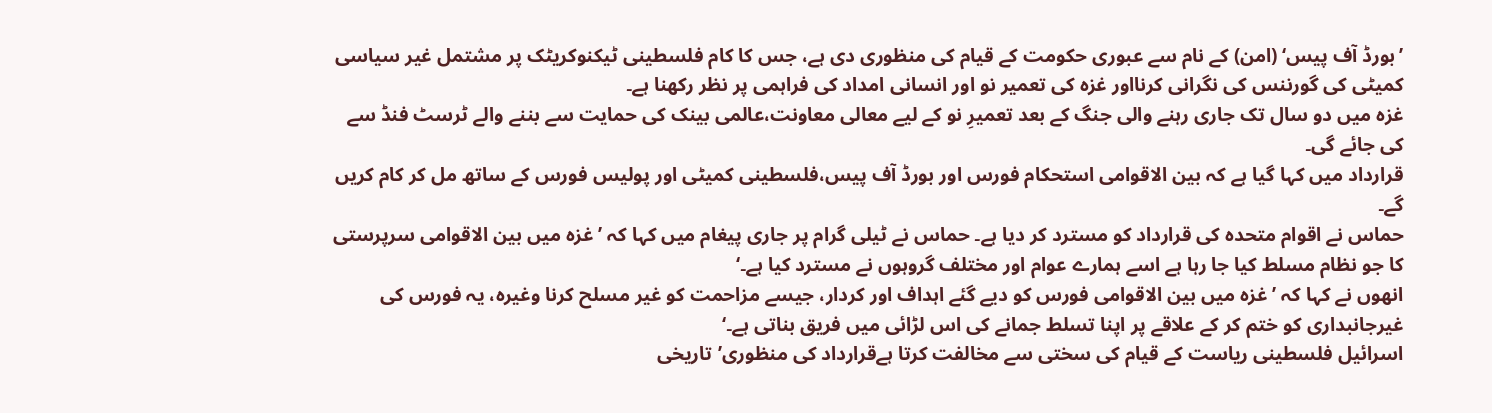’بورڈ آف پیس‘ (امن) کے نام سے عبوری حکومت کے قیام کی منظوری دی ہے، جس کا کام فلسطینی ٹیکنوکریٹک پر مشتمل غیر سیاسی کمیٹی کی گورننس کی نگرانی کرنااور غزہ کی تعمیر نو اور انسانی امداد کی فراہمی پر نظر رکھنا ہے۔
غزہ میں دو سال تک جاری رہنے والی جنگ کے بعد تعمیرِ نو کے لیے معالی معاونت،عالمی بینک کی حمایت سے بننے والے ٹرسٹ فنڈ سے کی جائے گی۔
قرارداد میں کہا گیا ہے کہ بین الاقوامی استحکام فورس اور بورڈ آف پیس،فلسطینی کمیٹی اور پولیس فورس کے ساتھ مل کر کام کریں گے۔
حماس نے اقوام متحدہ کی قرارداد کو مسترد کر دیا ہے۔ حماس نے ٹیلی گرام پر جاری پیغام میں کہا کہ ’غزہ میں بین الاقوامی سرپرستی کا جو نظام مسلط کیا جا رہا ہے اسے ہمارے عوام اور مختلف گروہوں نے مسترد کیا ہے۔‘
انھوں نے کہا کہ ’غزہ میں بین الاقوامی فورس کو دیے گئے اہداف اور کردار، جیسے مزاحمت کو غیر مسلح کرنا وغیرہ، یہ فورس کی غیرجانبداری کو ختم کر کے علاقے پر اپنا تسلط جمانے کی اس لڑائی میں فریق بناتی ہے۔‘
اسرائیل فلسطینی ریاست کے قیام کی سختی سے مخالفت کرتا ہےقرارداد کی منظوری’تاریخی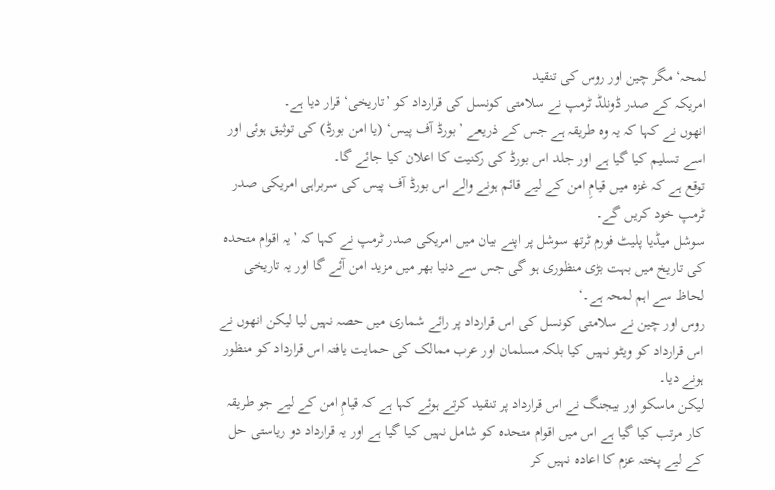لمحہ‘ مگر چین اور روس کی تنقید
امریکہ کے صدر ڈونلڈ ٹرمپ نے سلامتی کونسل کی قرارداد کو ’تاریخی‘ قرار دیا ہے۔
انھوں نے کہا کہ یہ وہ طریقہ ہے جس کے ذریعے ’بورڈ آف پیس‘ (یا امن بورڈ) کی توثیق ہوئی اور اسے تسلیم کیا گیا ہے اور جلد اس بورڈ کی رکنیت کا اعلان کیا جائے گا۔
توقع ہے کہ غزہ میں قیامِ امن کے لیے قائم ہونے والے اس بورڈ آف پیس کی سربراہی امریکی صدر ٹرمپ خود کریں گے۔
سوشل میڈیا پلیٹ فورم ٹرتھ سوشل پر اپنے بیان میں امریکی صدر ٹرمپ نے کہا کہ ’یہ اقوام متحدہ کی تاریخ میں بہت بڑی منظوری ہو گی جس سے دنیا بھر میں مزید امن آئے گا اور یہ تاریخی لحاظ سے اہم لمحہ ہے۔‘
روس اور چین نے سلامتی کونسل کی اس قرارداد پر رائے شماری میں حصہ نہیں لیا لیکن انھوں نے اس قرارداد کو ویٹو نہیں کیا بلکہ مسلمان اور عرب ممالک کی حمایت یافتہ اس قرارداد کو منظور ہونے دیا۔
لیکن ماسکو اور بیجنگ نے اس قرارداد پر تنقید کرتے ہوئے کہا ہے کہ قیامِ امن کے لیے جو طریقہ کار مرتب کیا گیا ہے اس میں اقوام متحدہ کو شامل نہیں کیا گیا ہے اور یہ قرارداد دو ریاستی حل کے لیے پختہ عزم کا اعادہ نہیں کر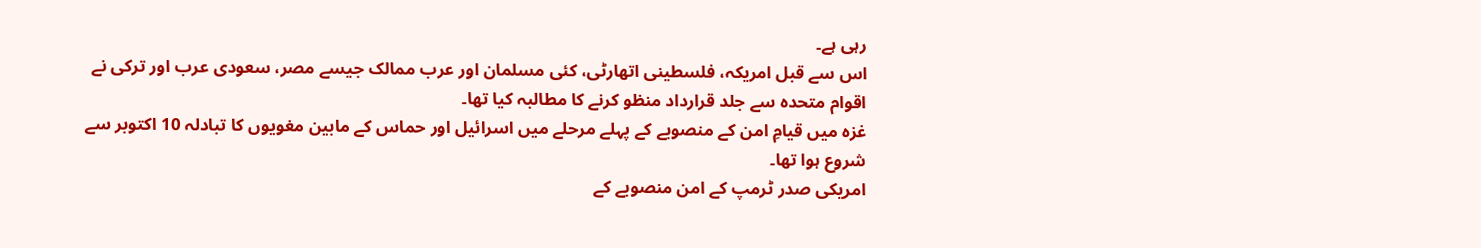رہی ہے۔
اس سے قبل امریکہ، فلسطینی اتھارٹی، کئی مسلمان اور عرب ممالک جیسے مصر، سعودی عرب اور ترکی نے اقوام متحدہ سے جلد قرارداد منظو کرنے کا مطالبہ کیا تھا۔
غزہ میں قیامِ امن کے منصوبے کے پہلے مرحلے میں اسرائیل اور حماس کے مابین مغویوں کا تبادلہ 10 اکتوبر سے شروع ہوا تھا۔
امریکی صدر ٹرمپ کے امن منصوبے کے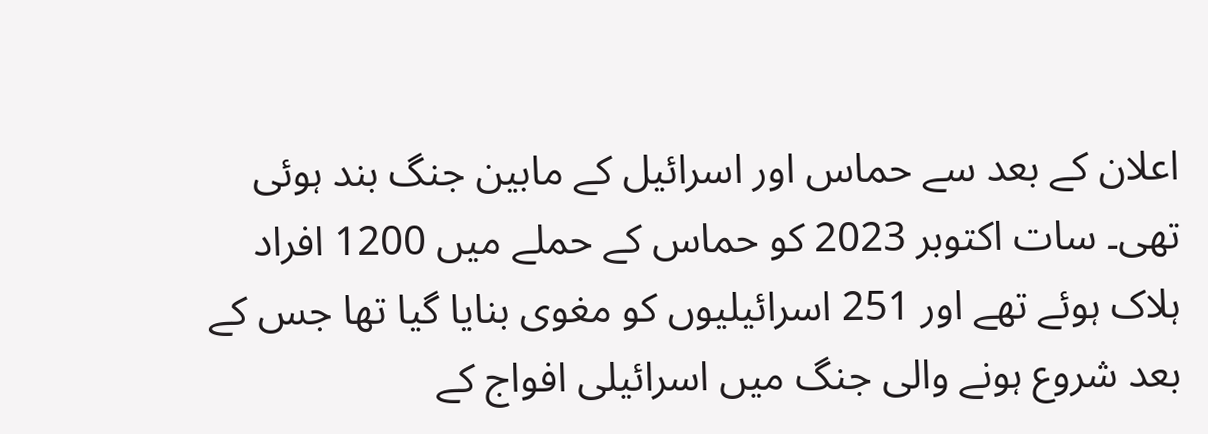اعلان کے بعد سے حماس اور اسرائیل کے مابین جنگ بند ہوئی تھی۔ سات اکتوبر 2023 کو حماس کے حملے میں 1200 افراد ہلاک ہوئے تھے اور 251 اسرائیلیوں کو مغوی بنایا گیا تھا جس کے بعد شروع ہونے والی جنگ میں اسرائیلی افواج کے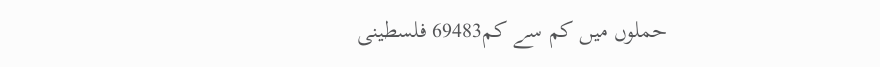حملوں میں کم سے کم69483 فلسطینی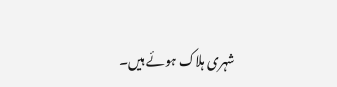شہری ہلاک ہوئے ہیں۔